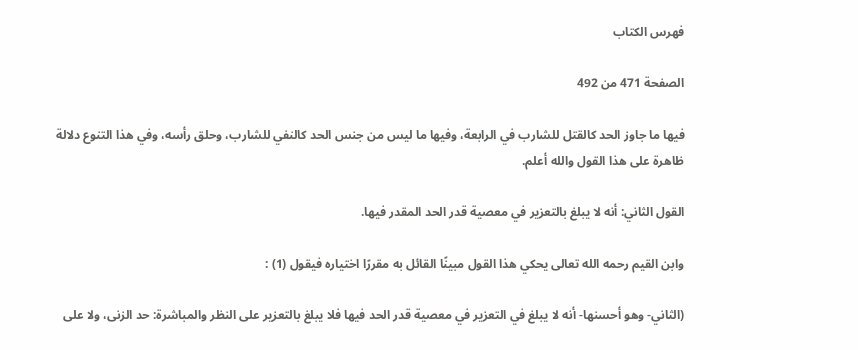فهرس الكتاب

الصفحة 471 من 492

فيها ما جاوز الحد كالقتل للشارب في الرابعة، وفيها ما ليس من جنس الحد كالنفي للشارب، وحلق رأسه، وفي هذا التنوع دلالة ظاهرة على هذا القول والله أعلم.

القول الثاني: أنه لا يبلغ بالتعزير في معصية قدر الحد المقدر فيها.

وابن القيم رحمه الله تعالى يحكي هذا القول مبينًا القائل به مقررًا اختياره فيقول (1) :

(الثاني- وهو أحسنها- أنه لا يبلغ في التعزير في معصية قدر الحد فيها فلا يبلغ بالتعزير على النظر والمباشرة: حد الزنى، ولا على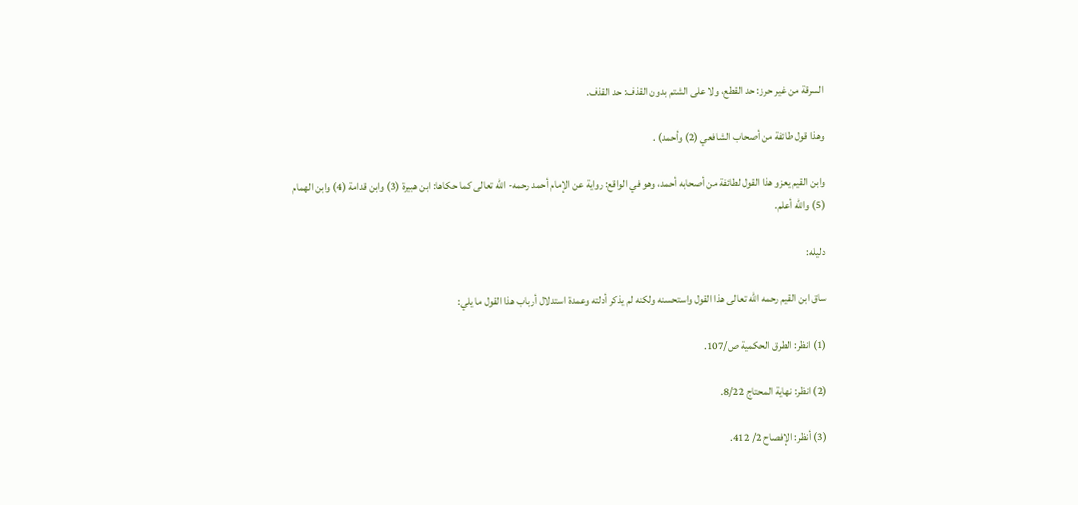السرقة من غير حرز: حد القطع، ولا على الشتم بدون القذف: حد القذف.

وهذا قول طائفة من أصحاب الشافعي (2) وأحمد) .

وابن القيم يعزو هذا القول لطائفة من أصحابه أحمد، وهو في الواقع: رواية عن الإمام أحمد رحمه- الله تعالى كما حكاها: ابن هبيرة (3) وابن قدامة (4) وابن الهمام (5) والله أعلم.

دليله:

ساق ابن القيم رحمه الله تعالى هذا القول واستحسنه ولكنه لم يذكر أدلته وعمدة استدلال أرباب هذا القول ما يلي:

(1) انظر: الطرق الحكمية ص/107.

(2) انظر: نهاية المحتاج 8/22.

(3) أنظر: الإفصاح 2/ 412.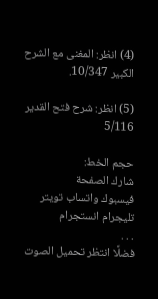(4) انظر: المغنى مع الشرح الكبير 10/347.

(5) انظر: شرح فتح القدير 5/116

حجم الخط:
شارك الصفحة
فيسبوك واتساب تويتر تليجرام انستجرام
. . .
فضلًا انتظر تحميل الصوت